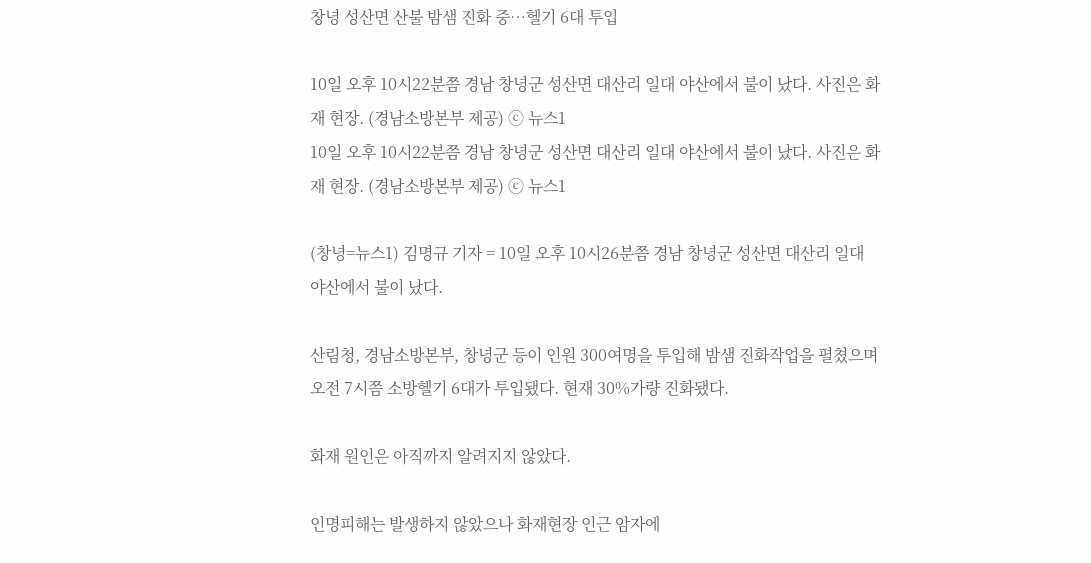창녕 성산면 산불 밤샘 진화 중…헬기 6대 투입

10일 오후 10시22분쯤 경남 창녕군 성산면 대산리 일대 야산에서 불이 났다. 사진은 화재 현장. (경남소방본부 제공) ⓒ 뉴스1
10일 오후 10시22분쯤 경남 창녕군 성산면 대산리 일대 야산에서 불이 났다. 사진은 화재 현장. (경남소방본부 제공) ⓒ 뉴스1

(창녕=뉴스1) 김명규 기자 = 10일 오후 10시26분쯤 경남 창녕군 성산면 대산리 일대 야산에서 불이 났다.

산림청, 경남소방본부, 창녕군 등이 인원 300여명을 투입해 밤샘 진화작업을 펼쳤으며 오전 7시쯤 소방헬기 6대가 투입됐다. 현재 30%가량 진화됐다.

화재 원인은 아직까지 알려지지 않았다.

인명피해는 발생하지 않았으나 화재현장 인근 암자에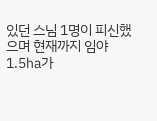있던 스님 1명이 피신했으며 현재까지 임야 1.5㏊가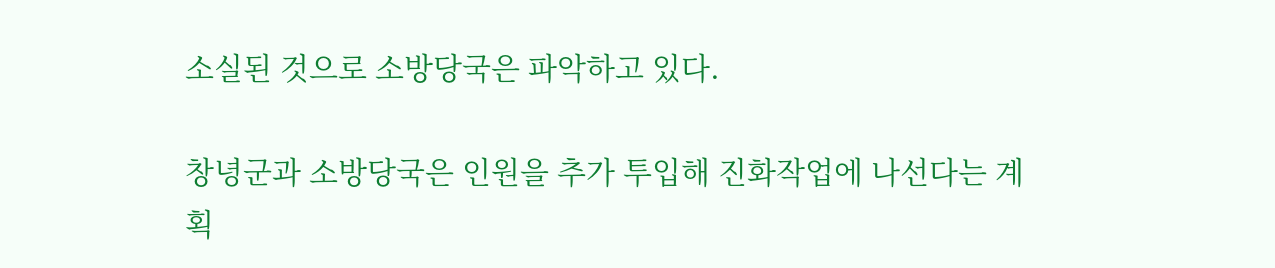소실된 것으로 소방당국은 파악하고 있다.

창녕군과 소방당국은 인원을 추가 투입해 진화작업에 나선다는 계획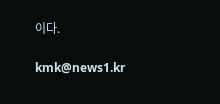이다.

kmk@news1.kr